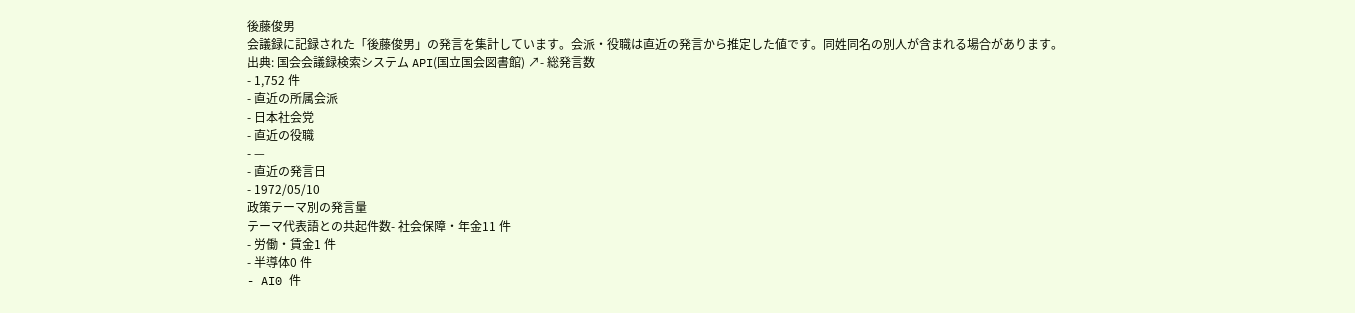後藤俊男
会議録に記録された「後藤俊男」の発言を集計しています。会派・役職は直近の発言から推定した値です。同姓同名の別人が含まれる場合があります。
出典: 国会会議録検索システム API(国立国会図書館) ↗- 総発言数
- 1,752 件
- 直近の所属会派
- 日本社会党
- 直近の役職
- —
- 直近の発言日
- 1972/05/10
政策テーマ別の発言量
テーマ代表語との共起件数- 社会保障・年金11 件
- 労働・賃金1 件
- 半導体0 件
- AI0 件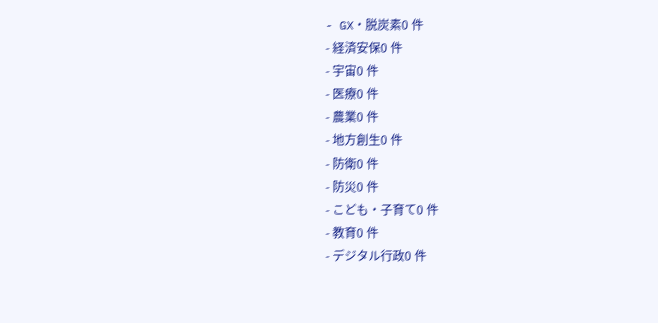- GX・脱炭素0 件
- 経済安保0 件
- 宇宙0 件
- 医療0 件
- 農業0 件
- 地方創生0 件
- 防衛0 件
- 防災0 件
- こども・子育て0 件
- 教育0 件
- デジタル行政0 件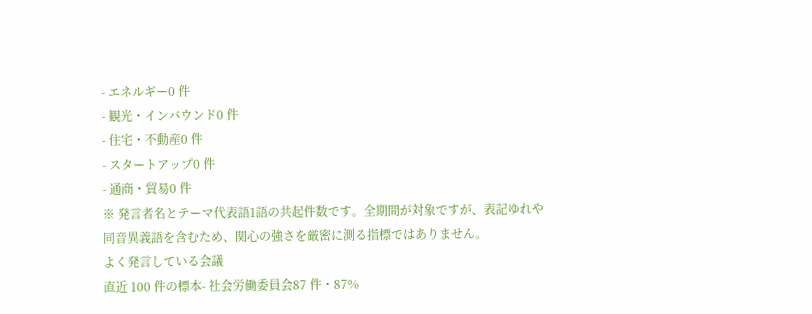- エネルギー0 件
- 観光・インバウンド0 件
- 住宅・不動産0 件
- スタートアップ0 件
- 通商・貿易0 件
※ 発言者名とテーマ代表語1語の共起件数です。全期間が対象ですが、表記ゆれや 同音異義語を含むため、関心の強さを厳密に測る指標ではありません。
よく発言している会議
直近 100 件の標本- 社会労働委員会87 件・87%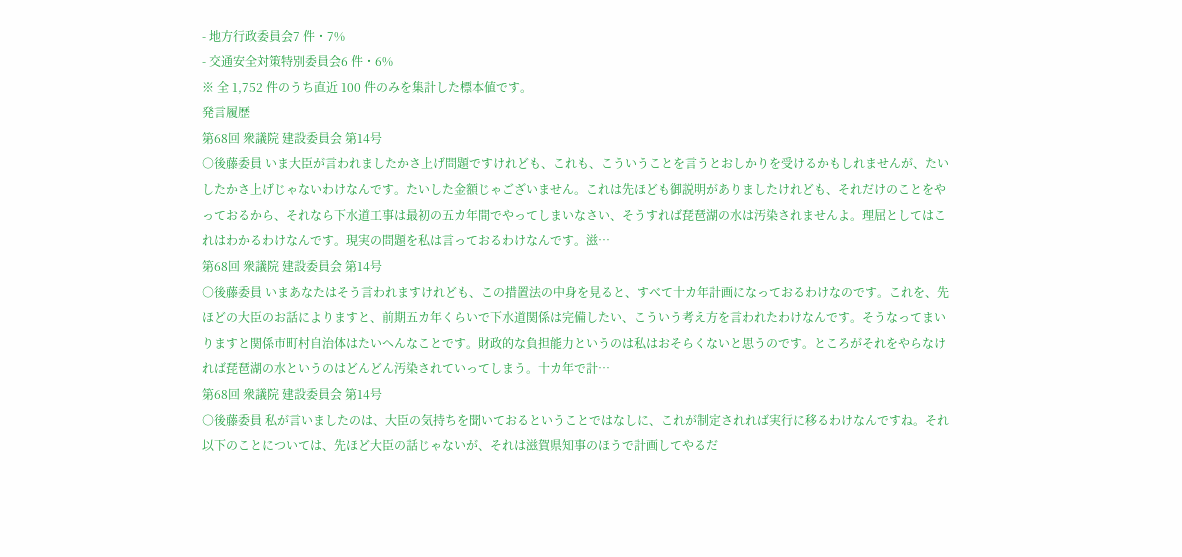- 地方行政委員会7 件・7%
- 交通安全対策特別委員会6 件・6%
※ 全 1,752 件のうち直近 100 件のみを集計した標本値です。
発言履歴
第68回 衆議院 建設委員会 第14号
○後藤委員 いま大臣が言われましたかさ上げ問題ですけれども、これも、こういうことを言うとおしかりを受けるかもしれませんが、たいしたかさ上げじゃないわけなんです。たいした金額じゃございません。これは先ほども御説明がありましたけれども、それだけのことをやっておるから、それなら下水道工事は最初の五カ年間でやってしまいなさい、そうすれば琵琶湖の水は汚染されませんよ。理屈としてはこれはわかるわけなんです。現実の問題を私は言っておるわけなんです。滋…
第68回 衆議院 建設委員会 第14号
○後藤委員 いまあなたはそう言われますけれども、この措置法の中身を見ると、すべて十カ年計画になっておるわけなのです。これを、先ほどの大臣のお話によりますと、前期五カ年くらいで下水道関係は完備したい、こういう考え方を言われたわけなんです。そうなってまいりますと関係市町村自治体はたいへんなことです。財政的な負担能力というのは私はおそらくないと思うのです。ところがそれをやらなければ琵琶湖の水というのはどんどん汚染されていってしまう。十カ年で計…
第68回 衆議院 建設委員会 第14号
○後藤委員 私が言いましたのは、大臣の気持ちを聞いておるということではなしに、これが制定されれば実行に移るわけなんですね。それ以下のことについては、先ほど大臣の話じゃないが、それは滋賀県知事のほうで計画してやるだ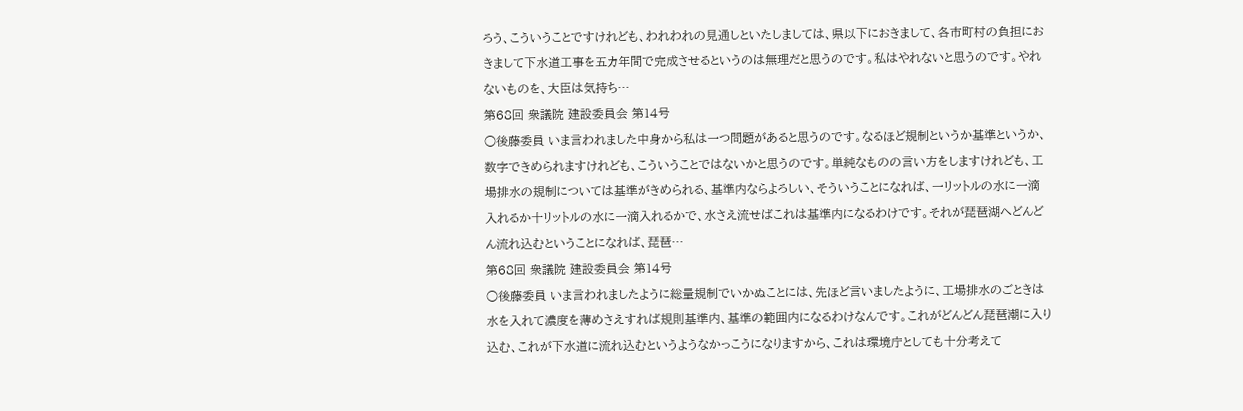ろう、こういうことですけれども、われわれの見通しといたしましては、県以下におきまして、各市町村の負担におきまして下水道工事を五カ年間で完成させるというのは無理だと思うのです。私はやれないと思うのです。やれないものを、大臣は気持ち…
第68回 衆議院 建設委員会 第14号
○後藤委員 いま言われました中身から私は一つ問題があると思うのです。なるほど規制というか基準というか、数字できめられますけれども、こういうことではないかと思うのです。単純なものの言い方をしますけれども、工場排水の規制については基準がきめられる、基準内ならよろしい、そういうことになれば、一リットルの水に一滴入れるか十リットルの水に一滴入れるかで、水さえ流せばこれは基準内になるわけです。それが琵琶湖へどんどん流れ込むということになれば、琵琶…
第68回 衆議院 建設委員会 第14号
○後藤委員 いま言われましたように総量規制でいかぬことには、先ほど言いましたように、工場排水のごときは水を入れて濃度を薄めさえすれば規則基準内、基準の範囲内になるわけなんです。これがどんどん琵琶潮に入り込む、これが下水道に流れ込むというようなかっこうになりますから、これは環境庁としても十分考えて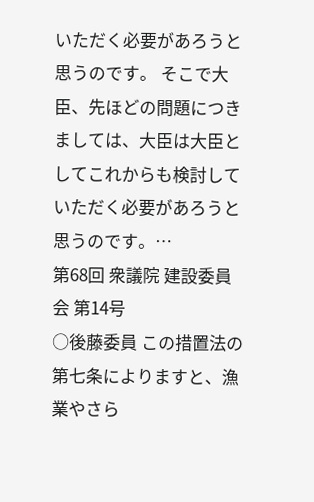いただく必要があろうと思うのです。 そこで大臣、先ほどの問題につきましては、大臣は大臣としてこれからも検討していただく必要があろうと思うのです。…
第68回 衆議院 建設委員会 第14号
○後藤委員 この措置法の第七条によりますと、漁業やさら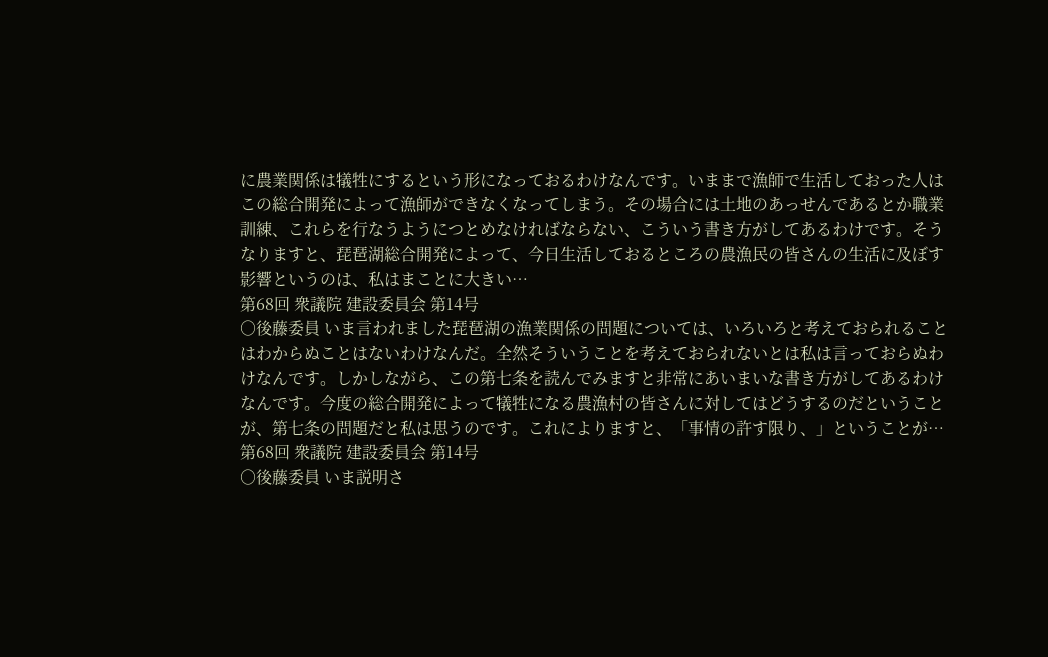に農業関係は犠牲にするという形になっておるわけなんです。いままで漁師で生活しておった人はこの総合開発によって漁師ができなくなってしまう。その場合には土地のあっせんであるとか職業訓練、これらを行なうようにつとめなければならない、こういう書き方がしてあるわけです。そうなりますと、琵琶湖総合開発によって、今日生活しておるところの農漁民の皆さんの生活に及ぼす影響というのは、私はまことに大きい…
第68回 衆議院 建設委員会 第14号
○後藤委員 いま言われました琵琶湖の漁業関係の問題については、いろいろと考えておられることはわからぬことはないわけなんだ。全然そういうことを考えておられないとは私は言っておらぬわけなんです。しかしながら、この第七条を読んでみますと非常にあいまいな書き方がしてあるわけなんです。今度の総合開発によって犠牲になる農漁村の皆さんに対してはどうするのだということが、第七条の問題だと私は思うのです。これによりますと、「事情の許す限り、」ということが…
第68回 衆議院 建設委員会 第14号
○後藤委員 いま説明さ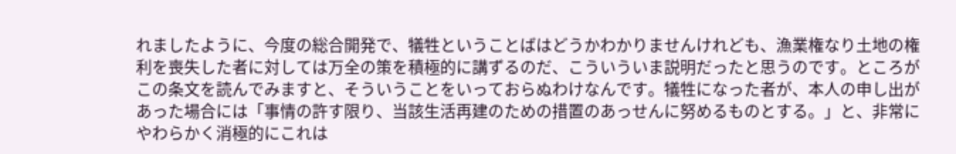れましたように、今度の総合開発で、犠牲ということばはどうかわかりませんけれども、漁業権なり土地の権利を喪失した者に対しては万全の策を積極的に講ずるのだ、こういういま説明だったと思うのです。ところがこの条文を読んでみますと、そういうことをいっておらぬわけなんです。犠牲になった者が、本人の申し出があった場合には「事情の許す限り、当該生活再建のための措置のあっせんに努めるものとする。」と、非常にやわらかく消極的にこれは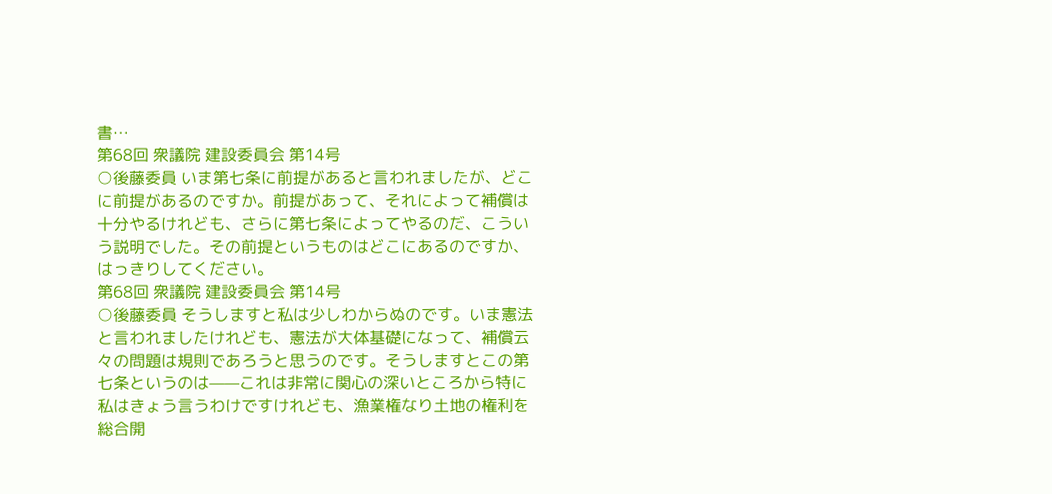書…
第68回 衆議院 建設委員会 第14号
○後藤委員 いま第七条に前提があると言われましたが、どこに前提があるのですか。前提があって、それによって補償は十分やるけれども、さらに第七条によってやるのだ、こういう説明でした。その前提というものはどこにあるのですか、はっきりしてください。
第68回 衆議院 建設委員会 第14号
○後藤委員 そうしますと私は少しわからぬのです。いま憲法と言われましたけれども、憲法が大体基礎になって、補償云々の問題は規則であろうと思うのです。そうしますとこの第七条というのは——これは非常に関心の深いところから特に私はきょう言うわけですけれども、漁業権なり土地の権利を総合開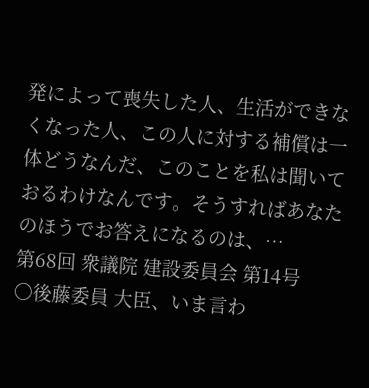発によって喪失した人、生活ができなくなった人、この人に対する補償は一体どうなんだ、このことを私は聞いておるわけなんです。そうすればあなたのほうでお答えになるのは、…
第68回 衆議院 建設委員会 第14号
○後藤委員 大臣、いま言わ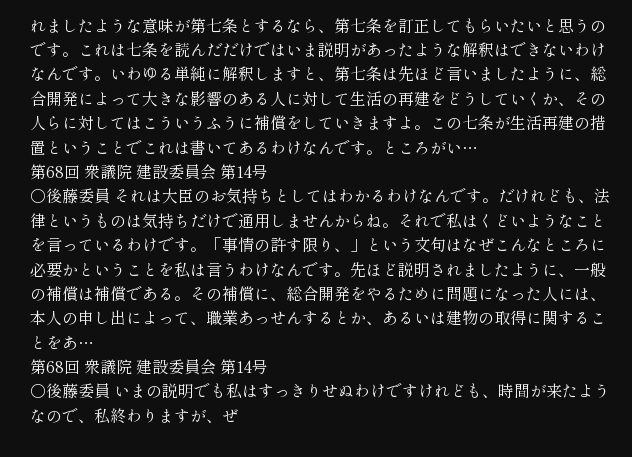れましたような意味が第七条とするなら、第七条を訂正してもらいたいと思うのです。これは七条を読んだだけではいま説明があったような解釈はできないわけなんです。いわゆる単純に解釈しますと、第七条は先ほど言いましたように、総合開発によって大きな影響のある人に対して生活の再建をどうしていくか、その人らに対してはこういうふうに補償をしていきますよ。この七条が生活再建の措置ということでこれは書いてあるわけなんです。ところがい…
第68回 衆議院 建設委員会 第14号
○後藤委員 それは大臣のお気持ちとしてはわかるわけなんです。だけれども、法律というものは気持ちだけで通用しませんからね。それで私はくどいようなことを言っているわけです。「事情の許す限り、」という文句はなぜこんなところに必要かということを私は言うわけなんです。先ほど説明されましたように、一般の補償は補償である。その補償に、総合開発をやるために問題になった人には、本人の申し出によって、職業あっせんするとか、あるいは建物の取得に関することをあ…
第68回 衆議院 建設委員会 第14号
○後藤委員 いまの説明でも私はすっきりせぬわけですけれども、時間が来たようなので、私終わりますが、ぜ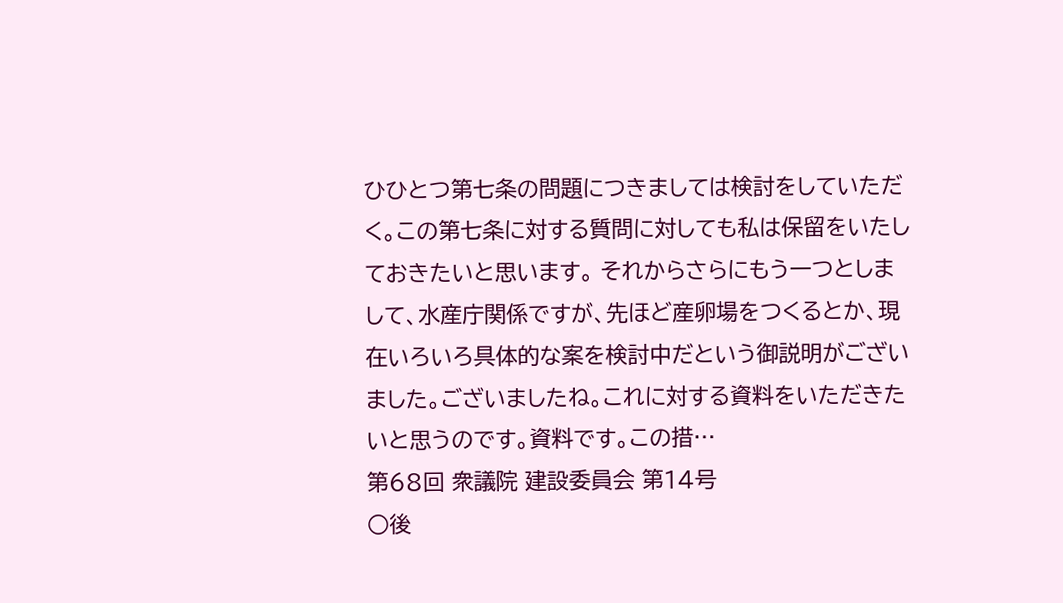ひひとつ第七条の問題につきましては検討をしていただく。この第七条に対する質問に対しても私は保留をいたしておきたいと思います。 それからさらにもう一つとしまして、水産庁関係ですが、先ほど産卵場をつくるとか、現在いろいろ具体的な案を検討中だという御説明がございました。ございましたね。これに対する資料をいただきたいと思うのです。資料です。この措…
第68回 衆議院 建設委員会 第14号
○後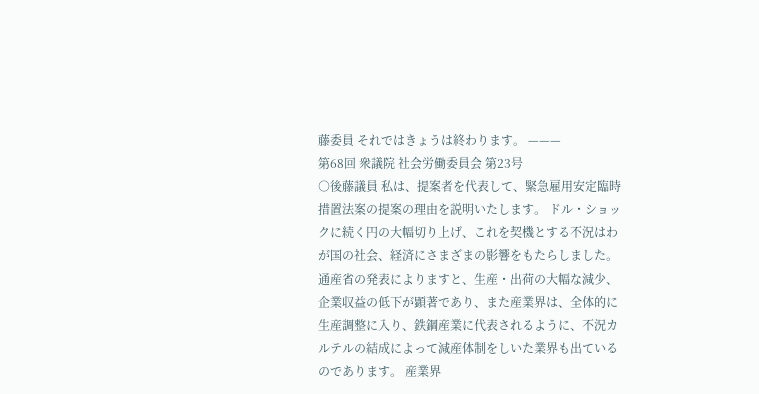藤委員 それではきょうは終わります。 ———
第68回 衆議院 社会労働委員会 第23号
○後藤議員 私は、提案者を代表して、緊急雇用安定臨時措置法案の提案の理由を説明いたします。 ドル・ショックに続く円の大幅切り上げ、これを契機とする不況はわが国の社会、経済にさまざまの影響をもたらしました。 通産省の発表によりますと、生産・出荷の大幅な減少、企業収益の低下が顕著であり、また産業界は、全体的に生産調整に入り、鉄鋼産業に代表されるように、不況カルテルの結成によって減産体制をしいた業界も出ているのであります。 産業界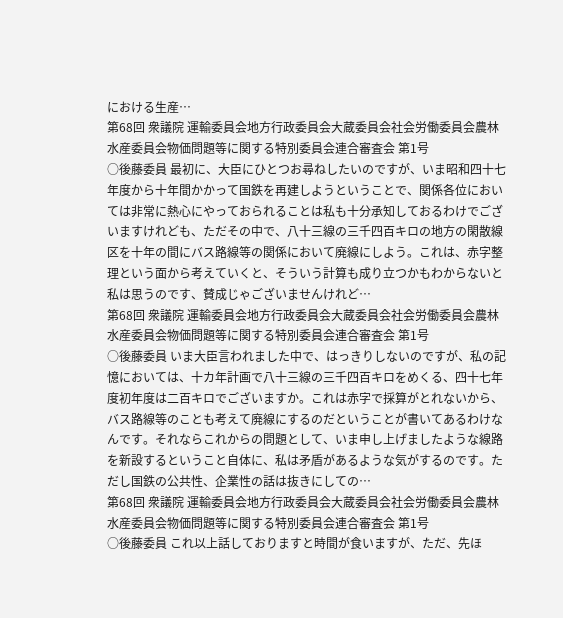における生産…
第68回 衆議院 運輸委員会地方行政委員会大蔵委員会社会労働委員会農林水産委員会物価問題等に関する特別委員会連合審査会 第1号
○後藤委員 最初に、大臣にひとつお尋ねしたいのですが、いま昭和四十七年度から十年間かかって国鉄を再建しようということで、関係各位においては非常に熱心にやっておられることは私も十分承知しておるわけでございますけれども、ただその中で、八十三線の三千四百キロの地方の閑散線区を十年の間にバス路線等の関係において廃線にしよう。これは、赤字整理という面から考えていくと、そういう計算も成り立つかもわからないと私は思うのです、賛成じゃございませんけれど…
第68回 衆議院 運輸委員会地方行政委員会大蔵委員会社会労働委員会農林水産委員会物価問題等に関する特別委員会連合審査会 第1号
○後藤委員 いま大臣言われました中で、はっきりしないのですが、私の記憶においては、十カ年計画で八十三線の三千四百キロをめくる、四十七年度初年度は二百キロでございますか。これは赤字で採算がとれないから、バス路線等のことも考えて廃線にするのだということが書いてあるわけなんです。それならこれからの問題として、いま申し上げましたような線路を新設するということ自体に、私は矛盾があるような気がするのです。ただし国鉄の公共性、企業性の話は抜きにしての…
第68回 衆議院 運輸委員会地方行政委員会大蔵委員会社会労働委員会農林水産委員会物価問題等に関する特別委員会連合審査会 第1号
○後藤委員 これ以上話しておりますと時間が食いますが、ただ、先ほ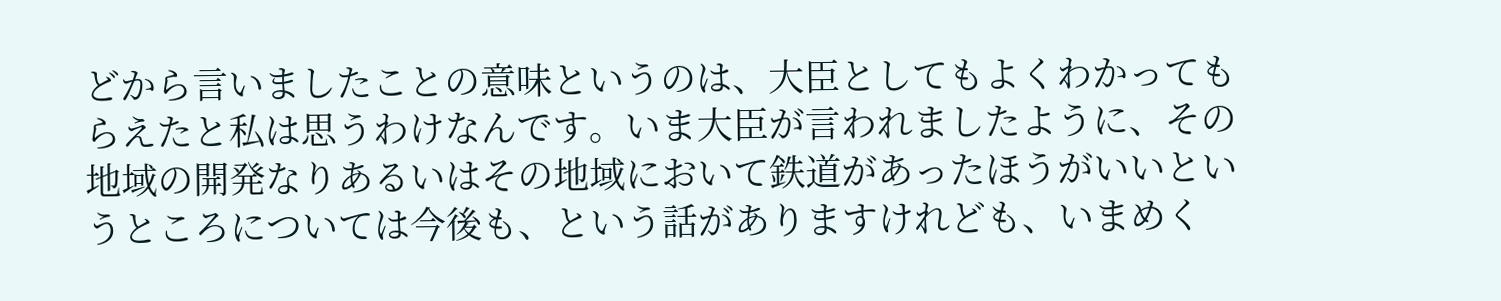どから言いましたことの意味というのは、大臣としてもよくわかってもらえたと私は思うわけなんです。いま大臣が言われましたように、その地域の開発なりあるいはその地域において鉄道があったほうがいいというところについては今後も、という話がありますけれども、いまめく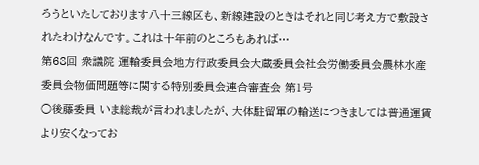ろうといたしております八十三線区も、新線建設のときはそれと同じ考え方で敷設されたわけなんです。これは十年前のところもあれば…
第68回 衆議院 運輸委員会地方行政委員会大蔵委員会社会労働委員会農林水産委員会物価問題等に関する特別委員会連合審査会 第1号
○後藤委員 いま総裁が言われましたが、大体駐留軍の輸送につきましては普通運賃より安くなってお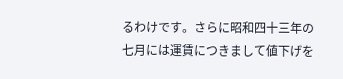るわけです。さらに昭和四十三年の七月には運賃につきまして値下げを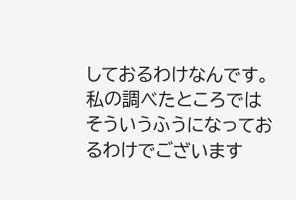しておるわけなんです。私の調べたところではそういうふうになっておるわけでございます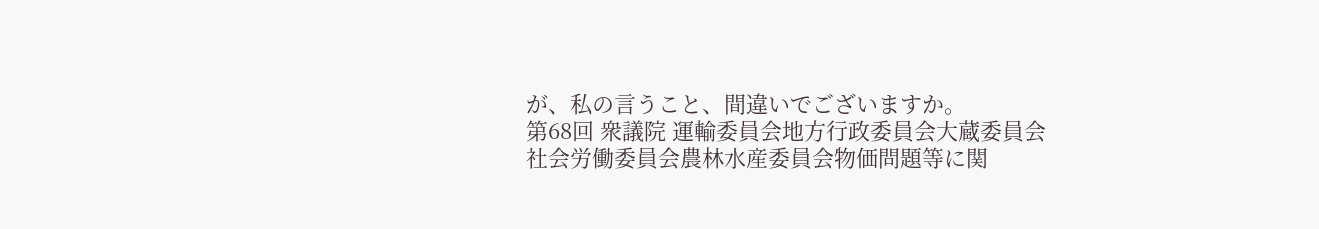が、私の言うこと、間違いでございますか。
第68回 衆議院 運輸委員会地方行政委員会大蔵委員会社会労働委員会農林水産委員会物価問題等に関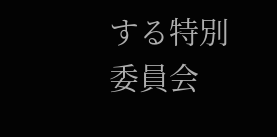する特別委員会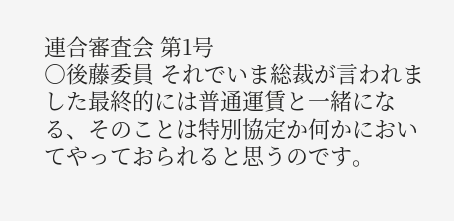連合審査会 第1号
○後藤委員 それでいま総裁が言われました最終的には普通運賃と一緒になる、そのことは特別協定か何かにおいてやっておられると思うのです。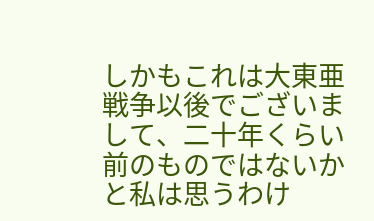しかもこれは大東亜戦争以後でございまして、二十年くらい前のものではないかと私は思うわけ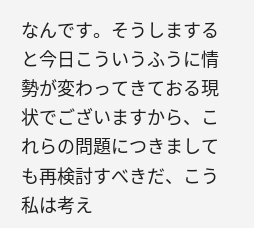なんです。そうしますると今日こういうふうに情勢が変わってきておる現状でございますから、これらの問題につきましても再検討すべきだ、こう私は考え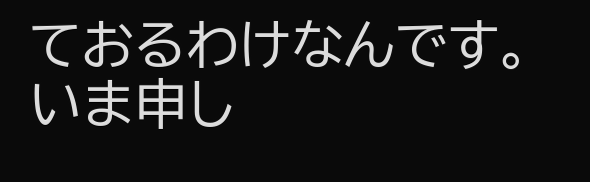ておるわけなんです。いま申し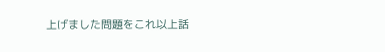上げました問題をこれ以上話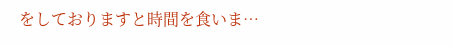をしておりますと時間を食いま…